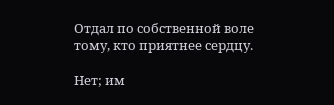Отдал по собственной воле тому, кто приятнее сердцу.

Нет; им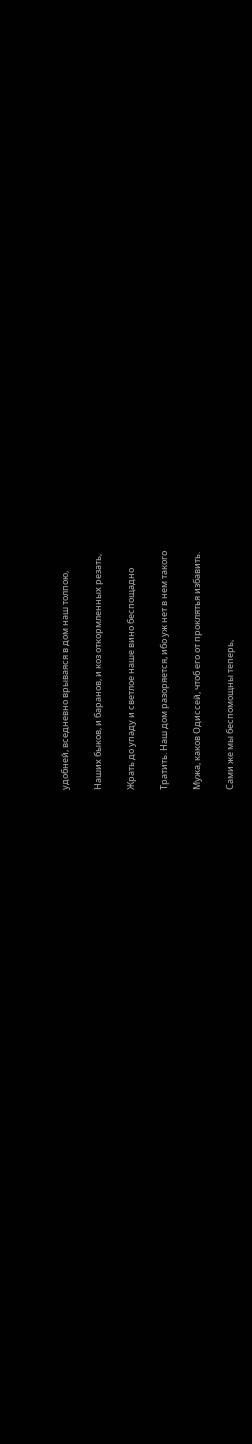удобней, вседневно врываяся в дом наш толпою,

Наших быков, и баранов, и коз откормленных резать,

Жрать до упаду и светлое наше вино беспощадно

Тратить. Наш дом разоряется, ибо уж нет в нем такого

Мужа, каков Одиссей, чтоб его от проклятья избавить.

Сами же мы беспомощны теперь,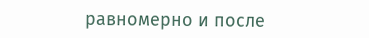равномерно и после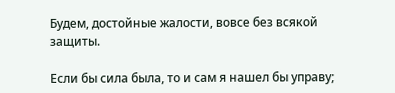Будем, достойные жалости, вовсе без всякой защиты.

Если бы сила была, то и сам я нашел бы управу;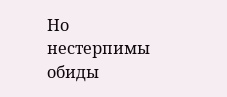Но нестерпимы обиды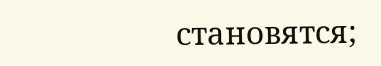становятся;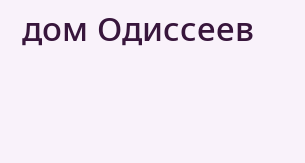дом Одиссеев